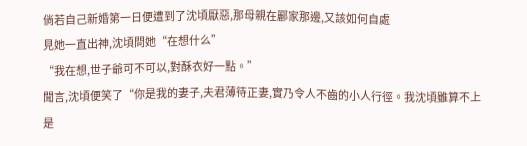倘若自己新婚第一日便遭到了沈頃厭惡,那母親在酈家那邊,又該如何自處
見她一直出神,沈頃問她“在想什么”
“我在想,世子爺可不可以,對酥衣好一點。”
聞言,沈頃便笑了“你是我的妻子,夫君薄待正妻,實乃令人不齒的小人行徑。我沈頃雖算不上是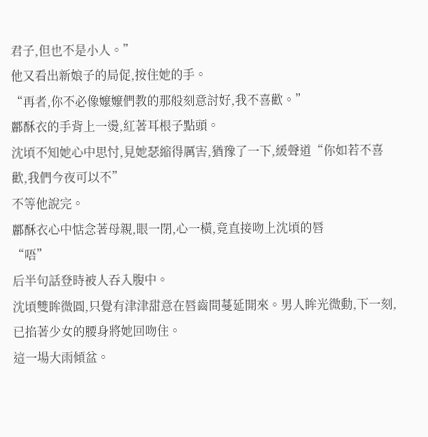君子,但也不是小人。”
他又看出新娘子的局促,按住她的手。
“再者,你不必像嬤嬤們教的那般刻意討好,我不喜歡。”
酈酥衣的手背上一燙,紅著耳根子點頭。
沈頃不知她心中思忖,見她瑟縮得厲害,猶豫了一下,緩聲道“你如若不喜歡,我們今夜可以不”
不等他說完。
酈酥衣心中惦念著母親,眼一閉,心一橫,竟直接吻上沈頃的唇
“唔”
后半句話登時被人吞入腹中。
沈頃雙眸微圓,只覺有津津甜意在唇齒間蔓延開來。男人眸光微動,下一刻,已掐著少女的腰身將她回吻住。
這一場大雨傾盆。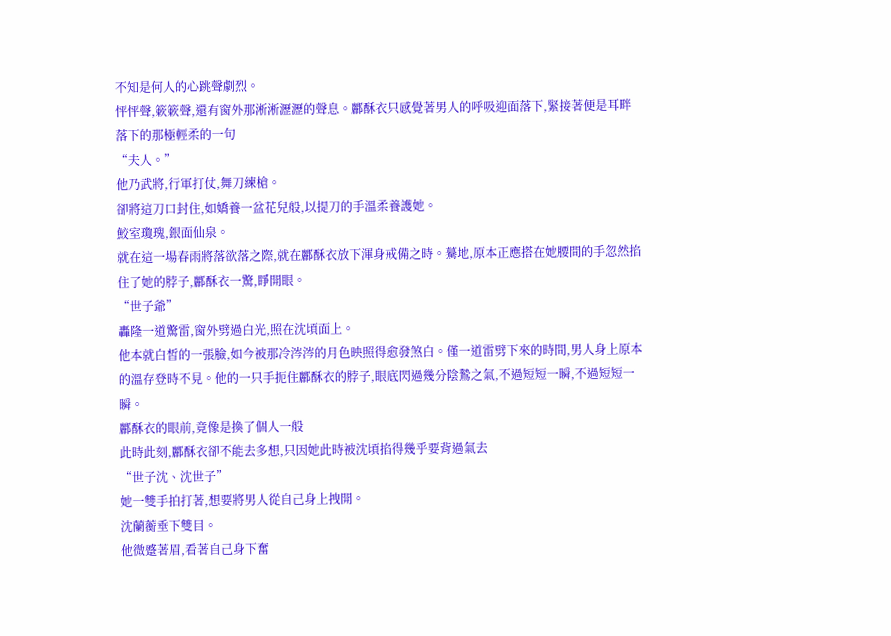不知是何人的心跳聲劇烈。
怦怦聲,簌簌聲,還有窗外那淅淅瀝瀝的聲息。酈酥衣只感覺著男人的呼吸迎面落下,緊接著便是耳畔落下的那極輕柔的一句
“夫人。”
他乃武將,行軍打仗,舞刀練槍。
卻將這刀口封住,如嬌養一盆花兒般,以提刀的手溫柔養護她。
鮫室瓊瑰,銀面仙泉。
就在這一場春雨將落欲落之際,就在酈酥衣放下渾身戒備之時。驀地,原本正應搭在她腰間的手忽然掐住了她的脖子,酈酥衣一驚,睜開眼。
“世子爺”
轟隆一道驚雷,窗外劈過白光,照在沈頃面上。
他本就白皙的一張臉,如今被那冷涔涔的月色映照得愈發煞白。僅一道雷劈下來的時間,男人身上原本的溫存登時不見。他的一只手扼住酈酥衣的脖子,眼底閃過幾分陰鷙之氣,不過短短一瞬,不過短短一瞬。
酈酥衣的眼前,竟像是換了個人一般
此時此刻,酈酥衣卻不能去多想,只因她此時被沈頃掐得幾乎要背過氣去
“世子沈、沈世子”
她一雙手拍打著,想要將男人從自己身上拽開。
沈蘭蘅垂下雙目。
他微蹙著眉,看著自己身下奮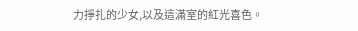力掙扎的少女,以及這滿室的紅光喜色。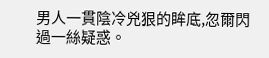男人一貫陰冷兇狠的眸底,忽爾閃過一絲疑惑。